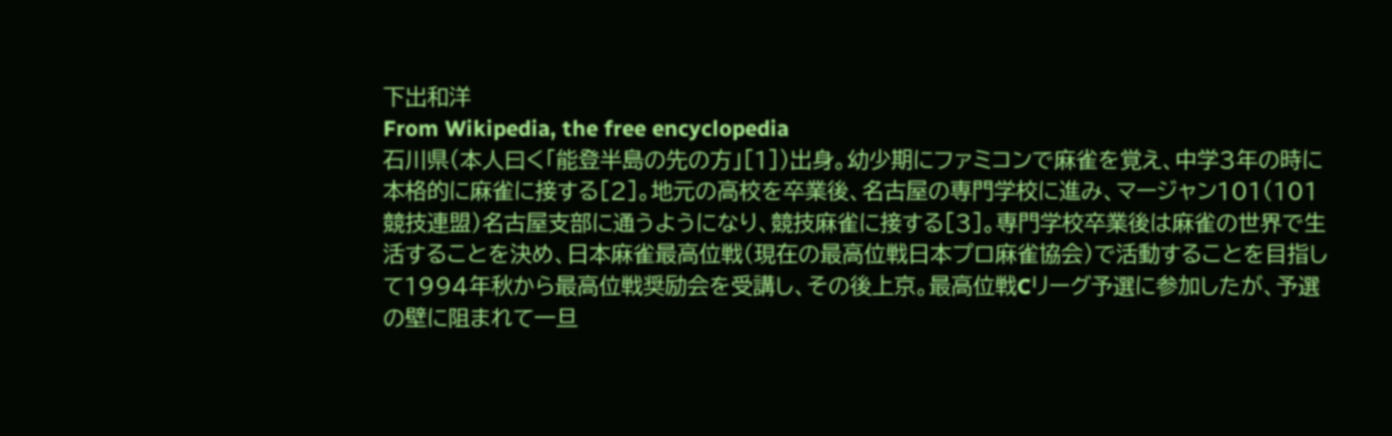下出和洋
From Wikipedia, the free encyclopedia
石川県(本人曰く「能登半島の先の方」[1])出身。幼少期にファミコンで麻雀を覚え、中学3年の時に本格的に麻雀に接する[2]。地元の高校を卒業後、名古屋の専門学校に進み、マージャン101(101競技連盟)名古屋支部に通うようになり、競技麻雀に接する[3]。専門学校卒業後は麻雀の世界で生活することを決め、日本麻雀最高位戦(現在の最高位戦日本プロ麻雀協会)で活動することを目指して1994年秋から最高位戦奨励会を受講し、その後上京。最高位戦Cリーグ予選に参加したが、予選の壁に阻まれて一旦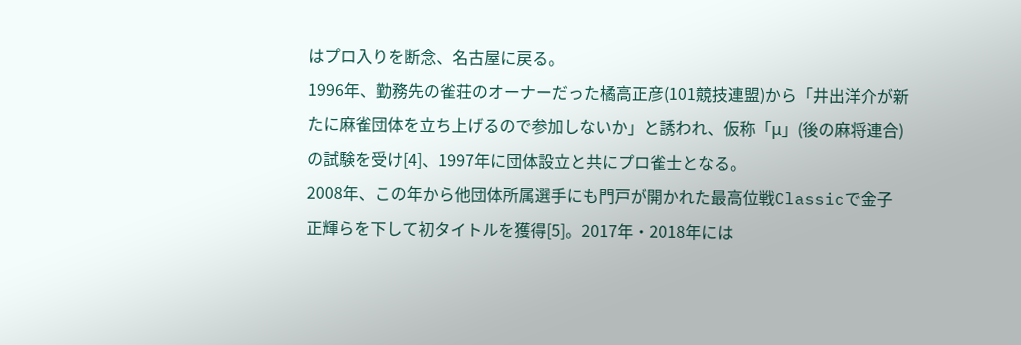はプロ入りを断念、名古屋に戻る。
1996年、勤務先の雀荘のオーナーだった橘高正彦(101競技連盟)から「井出洋介が新たに麻雀団体を立ち上げるので参加しないか」と誘われ、仮称「μ」(後の麻将連合)の試験を受け[4]、1997年に団体設立と共にプロ雀士となる。
2008年、この年から他団体所属選手にも門戸が開かれた最高位戦Classicで金子正輝らを下して初タイトルを獲得[5]。2017年・2018年には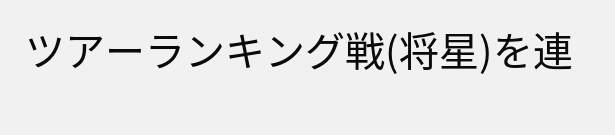ツアーランキング戦(将星)を連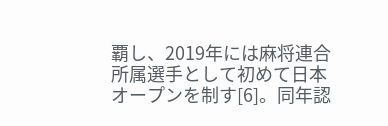覇し、2019年には麻将連合所属選手として初めて日本オープンを制す[6]。同年認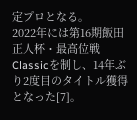定プロとなる。
2022年には第16期飯田正人杯・最高位戦Classicを制し、14年ぶり2度目のタイトル獲得となった[7]。